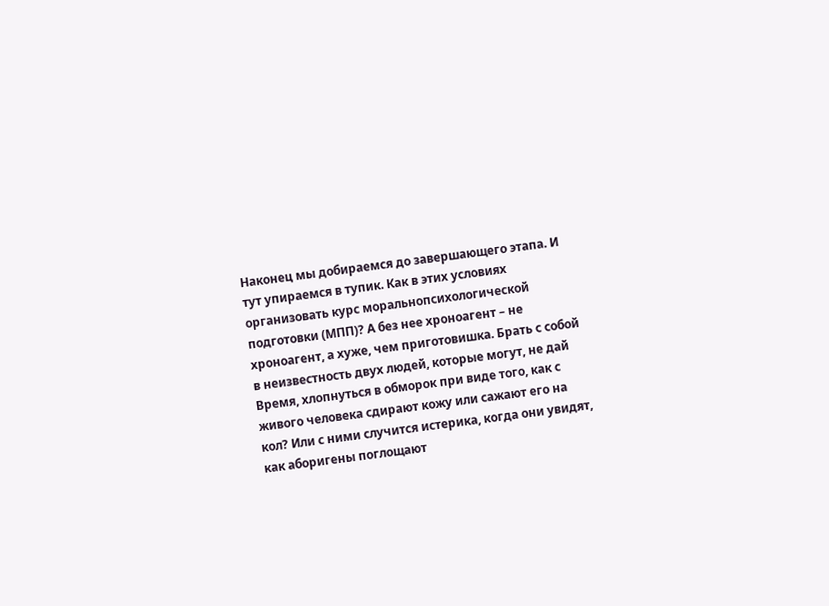Наконец мы добираемся до завершающего этапа. И тут упираемся в тупик. Как в этих условиях организовать курс моральнопсихологической подготовки (МПП)? А без нее хроноагент – не хроноагент, а хуже, чем приготовишка. Брать с собой в неизвестность двух людей, которые могут, не дай Время, хлопнуться в обморок при виде того, как с живого человека сдирают кожу или сажают его на кол? Или с ними случится истерика, когда они увидят, как аборигены поглощают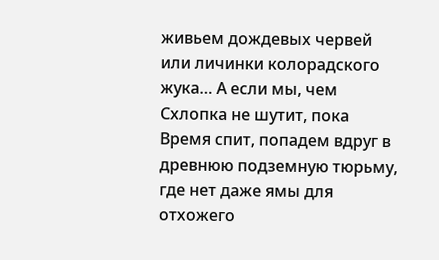живьем дождевых червей или личинки колорадского жука… А если мы, чем Схлопка не шутит, пока Время спит, попадем вдруг в древнюю подземную тюрьму, где нет даже ямы для отхожего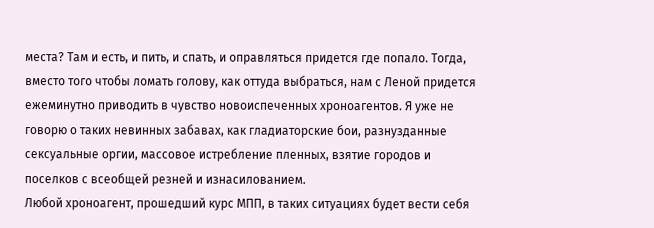места? Там и есть, и пить, и спать, и оправляться придется где попало. Тогда, вместо того чтобы ломать голову, как оттуда выбраться, нам с Леной придется ежеминутно приводить в чувство новоиспеченных хроноагентов. Я уже не говорю о таких невинных забавах, как гладиаторские бои, разнузданные сексуальные оргии, массовое истребление пленных, взятие городов и поселков с всеобщей резней и изнасилованием.
Любой хроноагент, прошедший курс МПП, в таких ситуациях будет вести себя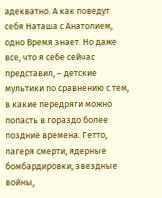адекватно. А как поведут себя Наташа с Анатолием, одно Время знает. Но даже все, что я себе сейчас представил, – детские мультики по сравнению с тем, в какие передряги можно попасть в гораздо более поздние времена. Гетто, лагеря смерти, ядерные бомбардировки, звездные войны,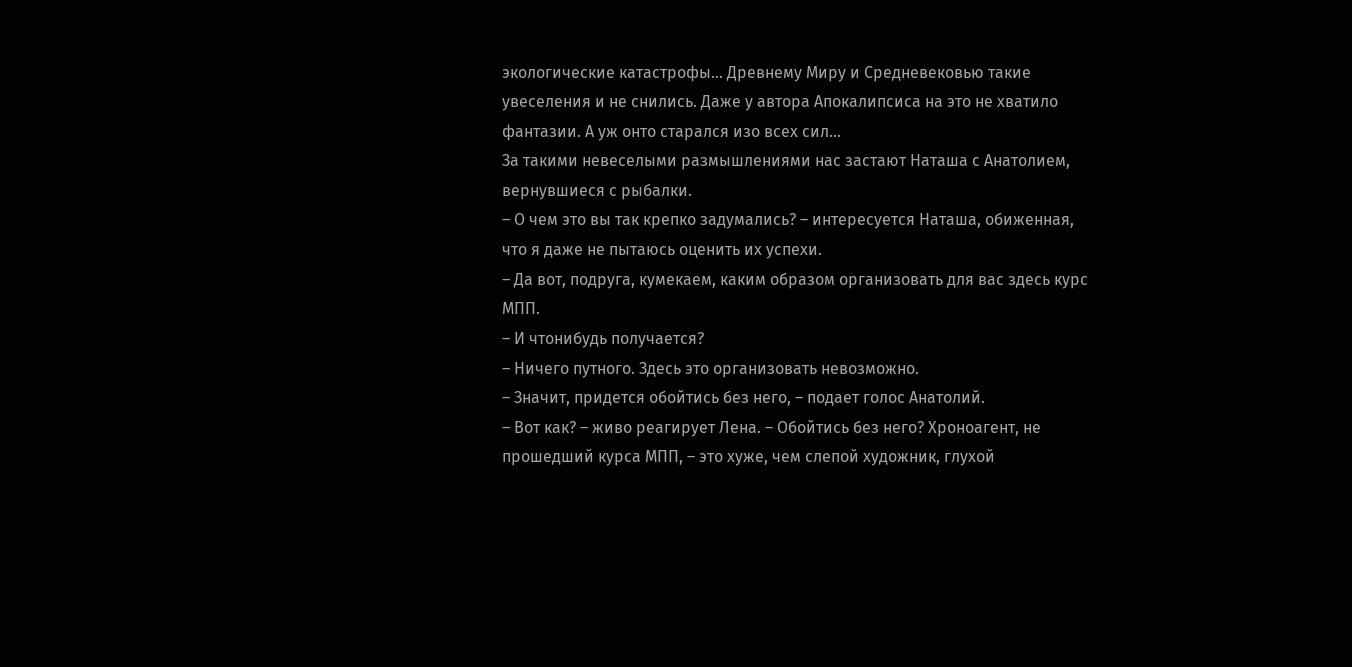экологические катастрофы… Древнему Миру и Средневековью такие увеселения и не снились. Даже у автора Апокалипсиса на это не хватило фантазии. А уж онто старался изо всех сил…
За такими невеселыми размышлениями нас застают Наташа с Анатолием, вернувшиеся с рыбалки.
– О чем это вы так крепко задумались? – интересуется Наташа, обиженная, что я даже не пытаюсь оценить их успехи.
– Да вот, подруга, кумекаем, каким образом организовать для вас здесь курс МПП.
– И чтонибудь получается?
– Ничего путного. Здесь это организовать невозможно.
– Значит, придется обойтись без него, – подает голос Анатолий.
– Вот как? – живо реагирует Лена. – Обойтись без него? Хроноагент, не прошедший курса МПП, – это хуже, чем слепой художник, глухой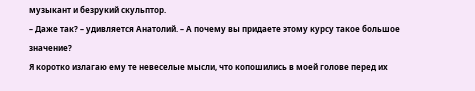музыкант и безрукий скульптор.
– Даже так? – удивляется Анатолий. – А почему вы придаете этому курсу такое большое значение?
Я коротко излагаю ему те невеселые мысли, что копошились в моей голове перед их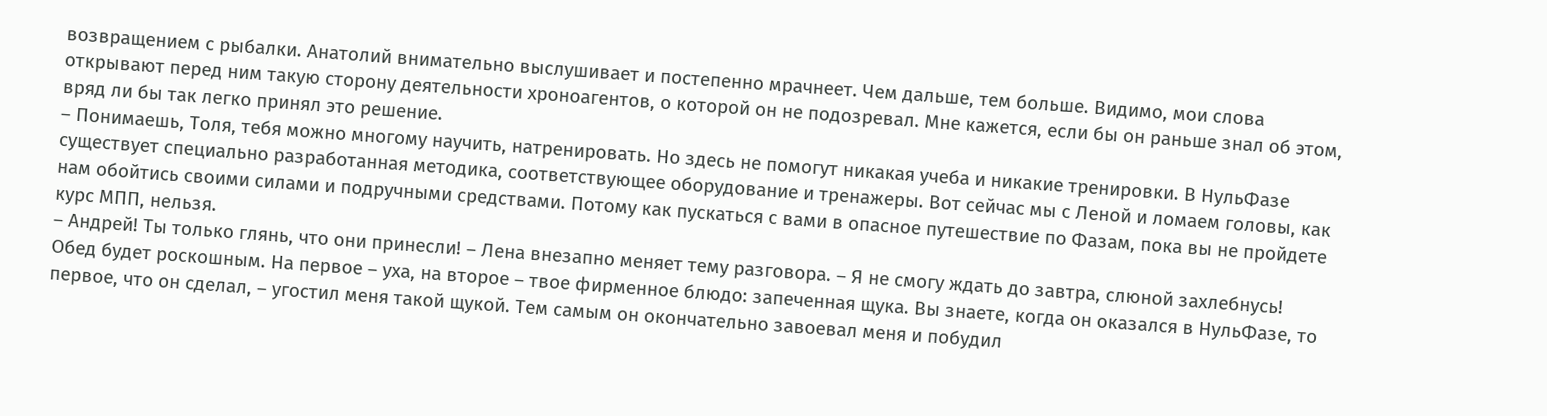возвращением с рыбалки. Анатолий внимательно выслушивает и постепенно мрачнеет. Чем дальше, тем больше. Видимо, мои слова открывают перед ним такую сторону деятельности хроноагентов, о которой он не подозревал. Мне кажется, если бы он раньше знал об этом, вряд ли бы так легко принял это решение.
– Понимаешь, Толя, тебя можно многому научить, натренировать. Но здесь не помогут никакая учеба и никакие тренировки. В НульФазе существует специально разработанная методика, соответствующее оборудование и тренажеры. Вот сейчас мы с Леной и ломаем головы, как нам обойтись своими силами и подручными средствами. Потому как пускаться с вами в опасное путешествие по Фазам, пока вы не пройдете курс МПП, нельзя.
– Андрей! Ты только глянь, что они принесли! – Лена внезапно меняет тему разговора. – Я не смогу ждать до завтра, слюной захлебнусь! Обед будет роскошным. На первое – уха, на второе – твое фирменное блюдо: запеченная щука. Вы знаете, когда он оказался в НульФазе, то первое, что он сделал, – угостил меня такой щукой. Тем самым он окончательно завоевал меня и побудил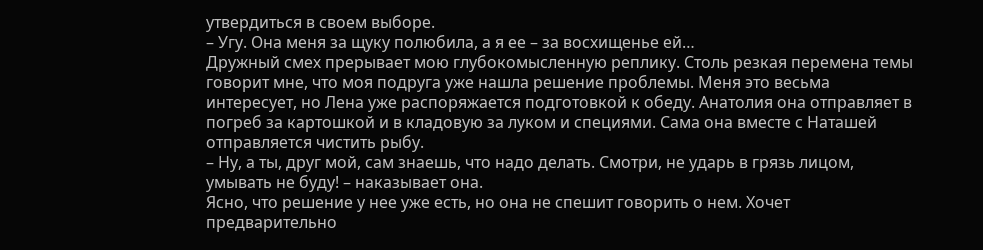утвердиться в своем выборе.
– Угу. Она меня за щуку полюбила, а я ее – за восхищенье ей…
Дружный смех прерывает мою глубокомысленную реплику. Столь резкая перемена темы говорит мне, что моя подруга уже нашла решение проблемы. Меня это весьма интересует, но Лена уже распоряжается подготовкой к обеду. Анатолия она отправляет в погреб за картошкой и в кладовую за луком и специями. Сама она вместе с Наташей отправляется чистить рыбу.
– Ну, а ты, друг мой, сам знаешь, что надо делать. Смотри, не ударь в грязь лицом, умывать не буду! – наказывает она.
Ясно, что решение у нее уже есть, но она не спешит говорить о нем. Хочет предварительно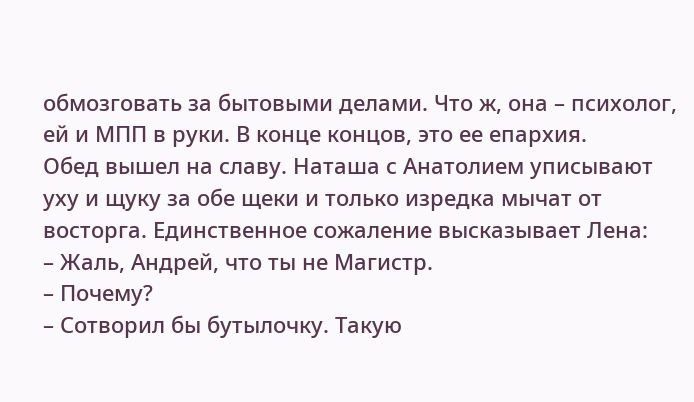обмозговать за бытовыми делами. Что ж, она – психолог, ей и МПП в руки. В конце концов, это ее епархия.
Обед вышел на славу. Наташа с Анатолием уписывают уху и щуку за обе щеки и только изредка мычат от восторга. Единственное сожаление высказывает Лена:
– Жаль, Андрей, что ты не Магистр.
– Почему?
– Сотворил бы бутылочку. Такую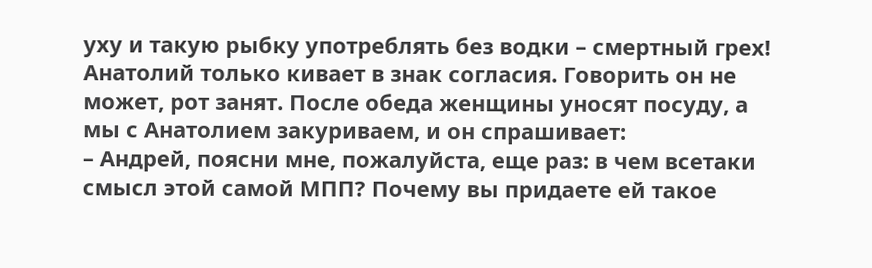уху и такую рыбку употреблять без водки – смертный грех!
Анатолий только кивает в знак согласия. Говорить он не может, рот занят. После обеда женщины уносят посуду, а мы с Анатолием закуриваем, и он спрашивает:
– Андрей, поясни мне, пожалуйста, еще раз: в чем всетаки смысл этой самой МПП? Почему вы придаете ей такое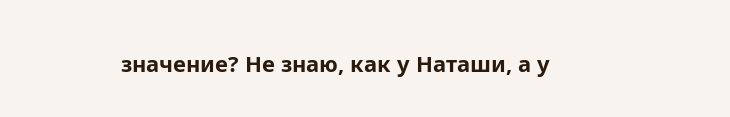значение? Не знаю, как у Наташи, а у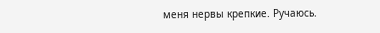меня нервы крепкие. Ручаюсь.